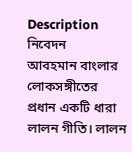Description
নিবেদন
আবহমান বাংলার লোকসঙ্গীতের প্রধান একটি ধারা লালন গীতি। লালন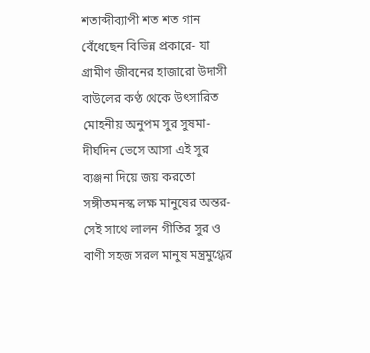শতাব্দীব্যাপী শত শত গান বেঁধেছেন বিভিন্ন প্রকারে- যা গ্রামীণ জীবনের হাজারো উদাসী বাউলের কণ্ঠ থেকে উৎসারিত মোহনীয় অনুপম সুর সুষমা- দীর্ঘদিন ভেসে আসা এই সুর ব্যঞ্জনা দিয়ে জয় করতো সঙ্গীতমনস্ক লক্ষ মানুষের অন্তর- সেই সাথে লালন গীতির সুর ও বাণী সহজ সরল মানুষ মন্ত্রমুগ্ধের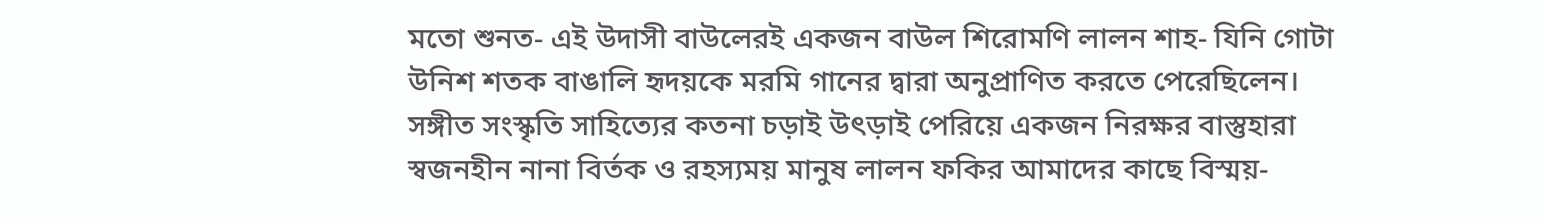মতো শুনত- এই উদাসী বাউলেরই একজন বাউল শিরোমণি লালন শাহ- যিনি গোটা উনিশ শতক বাঙালি হৃদয়কে মরমি গানের দ্বারা অনুপ্রাণিত করতে পেরেছিলেন।
সঙ্গীত সংস্কৃতি সাহিত্যের কতনা চড়াই উৎড়াই পেরিয়ে একজন নিরক্ষর বাস্তুহারা স্বজনহীন নানা বির্তক ও রহস্যময় মানুষ লালন ফকির আমাদের কাছে বিস্ময়-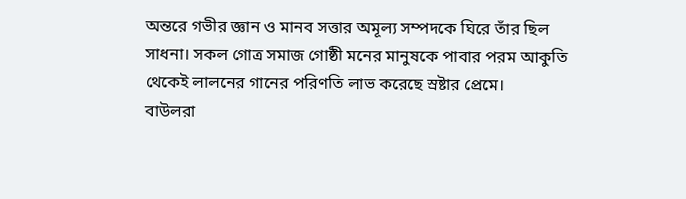অন্তরে গভীর জ্ঞান ও মানব সত্তার অমূল্য সম্পদকে ঘিরে তাঁর ছিল সাধনা। সকল গোত্র সমাজ গোষ্ঠী মনের মানুষকে পাবার পরম আকুতি থেকেই লালনের গানের পরিণতি লাভ করেছে স্রষ্টার প্রেমে।
বাউলরা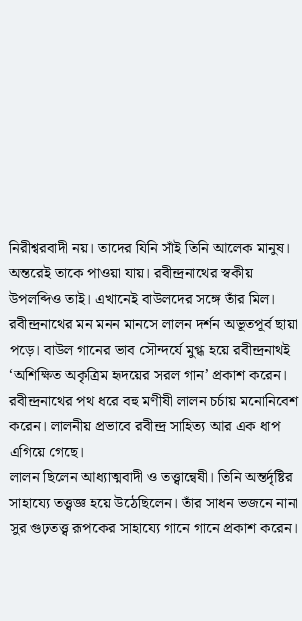নিরীশ্বরবাদী নয়। তাদের যিনি সাঁই তিনি আলেক মানুষ। অন্তরেই তাকে পাওয়া যায়। রবীন্দ্রনাথের স্বকীয় উপলব্দিও তাই। এখানেই বাউলদের সঙ্গে তাঁর মিল। রবীন্দ্রনাথের মন মনন মানসে লালন দর্শন অভূতপূর্ব ছায়া পড়ে। বাউল গানের ভাব সৌন্দর্যে মুগ্ধ হয়ে রবীন্দ্রনাথই ‘অশিক্ষিত অকৃত্রিম হৃদয়ের সরল গান’ প্রকাশ করেন। রবীন্দ্রনাথের পথ ধরে বহু মণীষী লালন চর্চায় মনোনিবেশ করেন। লালনীয় প্রভাবে রবীন্দ্র সাহিত্য আর এক ধাপ এগিয়ে গেছে।
লালন ছিলেন আধ্যাত্মবাদী ও তত্ত্বান্বেষী। তিনি অন্তর্দৃষ্টির সাহায্যে তত্ত্বজ্ঞ হয়ে উঠেছিলেন। তাঁর সাধন ভজনে নানা সুর গুঢ়তত্ত্ব রূপকের সাহায্যে গানে গানে প্রকাশ করেন।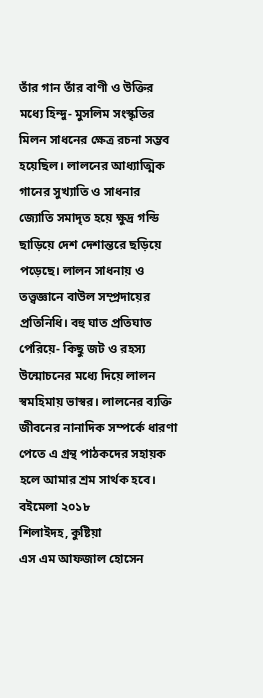তাঁর গান তাঁর বাণী ও উক্তির মধ্যে হিন্দু- মুসলিম সংস্কৃতির মিলন সাধনের ক্ষেত্র রচনা সম্ভব হয়েছিল। লালনের আধ্যাত্মিক গানের সুখ্যাতি ও সাধনার জ্যোতি সমাদৃত হয়ে ক্ষুদ্র গন্ডি ছাড়িয়ে দেশ দেশান্তরে ছড়িয়ে পড়েছে। লালন সাধনায় ও তত্ত্বজ্ঞানে বাউল সম্প্রদায়ের প্রতিনিধি। বহু ঘাত প্রতিঘাত পেরিয়ে- কিছু জট ও রহস্য উন্মোচনের মধ্যে দিয়ে লালন স্বমহিমায় ভাস্বর। লালনের ব্যক্তি জীবনের নানাদিক সম্পর্কে ধারণা পেতে এ গ্রন্থ পাঠকদের সহায়ক হলে আমার শ্রম সার্থক হবে।
বইমেলা ২০১৮
শিলাইদহ, কুষ্টিয়া
এস এম আফজাল হোসেন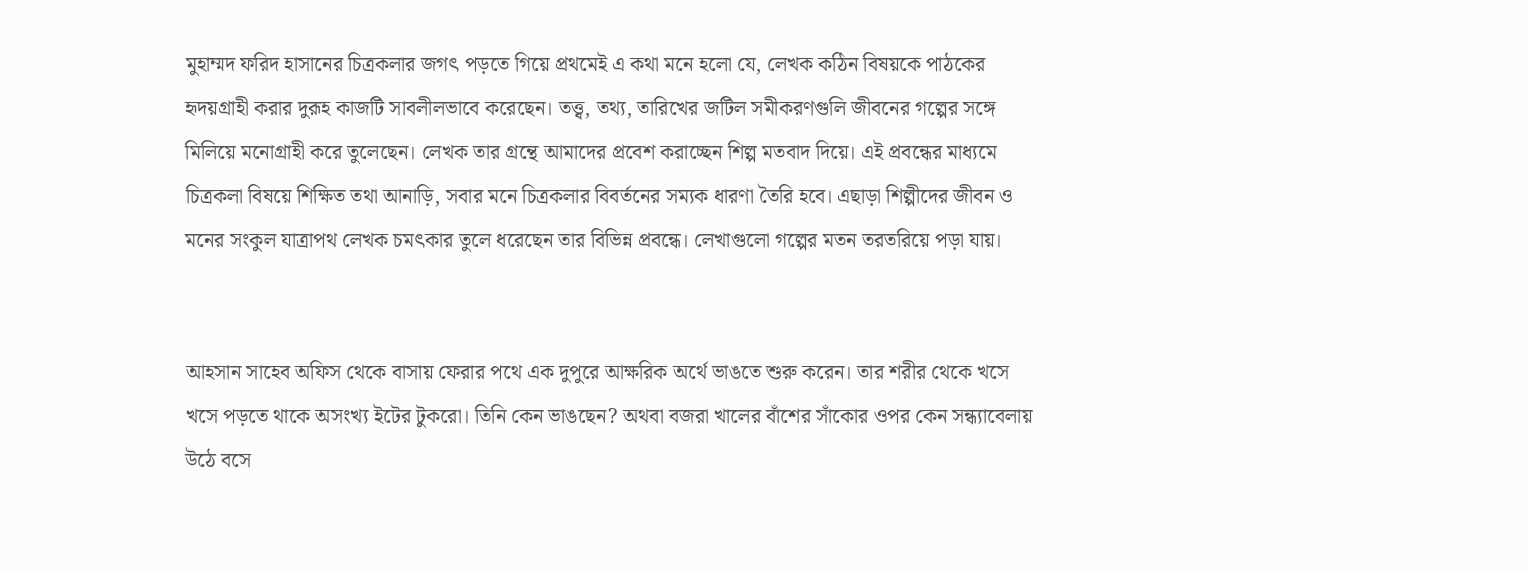মুহাম্মদ ফরিদ হাসানের চিত্রকলার জগৎ পড়তে গিয়ে প্রথমেই এ কথা মনে হলো যে, লেখক কঠিন বিষয়কে পাঠকের হৃদয়গ্রাহী করার দুরূহ কাজটি সাবলীলভাবে করেছেন। তত্ত্ব, তথ্য, তারিখের জটিল সমীকরণগুলি জীবনের গল্পের সঙ্গে মিলিয়ে মনোগ্রাহী করে তুলেছেন। লেখক তার গ্রন্থে আমাদের প্রবেশ করাচ্ছেন শিল্প মতবাদ দিয়ে। এই প্রবন্ধের মাধ্যমে চিত্রকলা বিষয়ে শিক্ষিত তথা আনাড়ি, সবার মনে চিত্রকলার বিবর্তনের সম্যক ধারণা তৈরি হবে। এছাড়া শিল্পীদের জীবন ও মনের সংকুল যাত্রাপথ লেখক চমৎকার তুলে ধরেছেন তার বিভিন্ন প্রবন্ধে। লেখাগুলো গল্পের মতন তরতরিয়ে পড়া যায়।


আহসান সাহেব অফিস থেকে বাসায় ফেরার পথে এক দুপুরে আক্ষরিক অর্থে ভাঙতে শুরু করেন। তার শরীর থেকে খসে খসে পড়তে থাকে অসংখ্য ইটের টুকরো। তিনি কেন ভাঙছেন? অথবা বজরা খালের বাঁশের সাঁকোর ওপর কেন সন্ধ্যাবেলায় উঠে বসে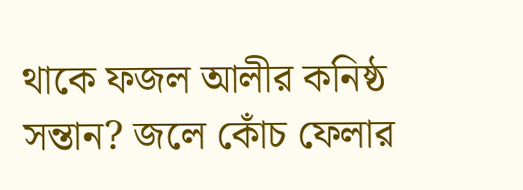থাকে ফজল আলীর কনিষ্ঠ সন্তান? জলে কোঁচ ফেলার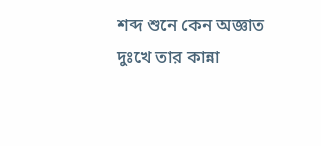শব্দ শুনে কেন অজ্ঞাত দুঃখে তার কান্না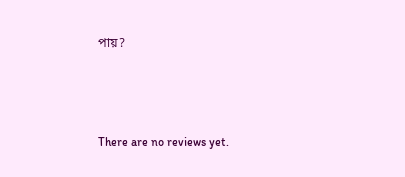পায়?



There are no reviews yet.